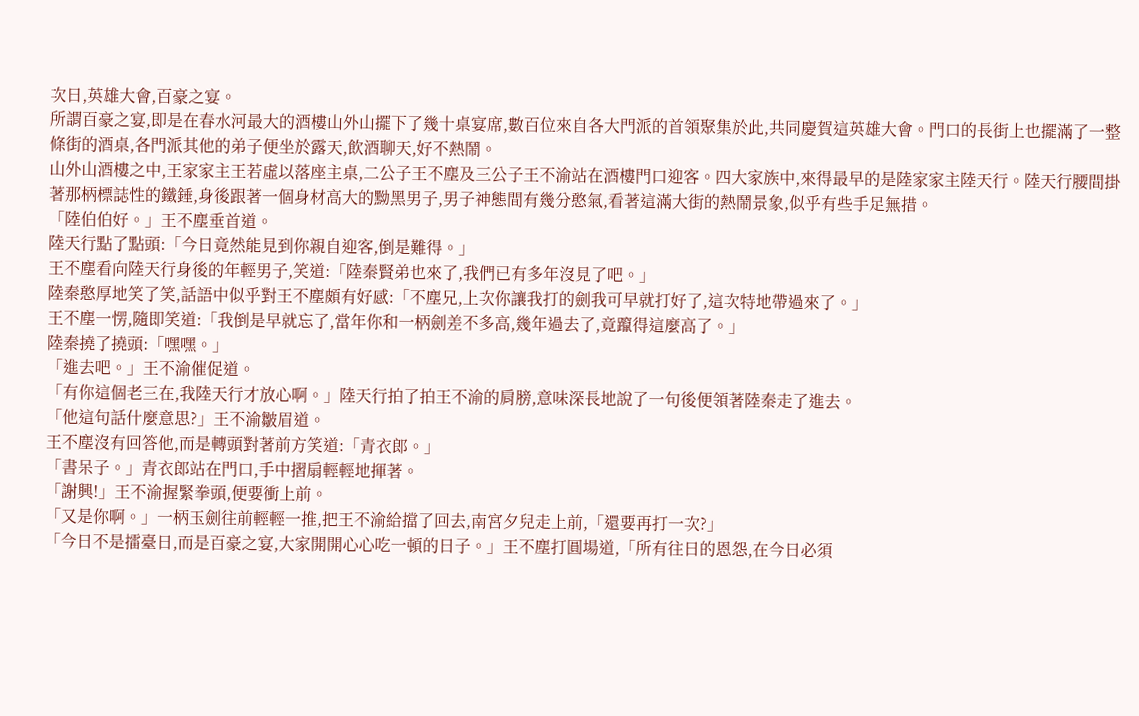次日,英雄大會,百豪之宴。
所謂百豪之宴,即是在春水河最大的酒樓山外山擺下了幾十桌宴席,數百位來自各大門派的首領聚集於此,共同慶賀這英雄大會。門口的長街上也擺滿了一整條街的酒桌,各門派其他的弟子便坐於露天,飲酒聊天,好不熱鬧。
山外山酒樓之中,王家家主王若虛以落座主桌,二公子王不塵及三公子王不渝站在酒樓門口迎客。四大家族中,來得最早的是陸家家主陸天行。陸天行腰間掛著那柄標誌性的鐵錘,身後跟著一個身材高大的黝黑男子,男子神態間有幾分憨氣,看著這滿大街的熱鬧景象,似乎有些手足無措。
「陸伯伯好。」王不塵垂首道。
陸天行點了點頭:「今日竟然能見到你親自迎客,倒是難得。」
王不塵看向陸天行身後的年輕男子,笑道:「陸秦賢弟也來了,我們已有多年沒見了吧。」
陸秦憨厚地笑了笑,話語中似乎對王不塵頗有好感:「不塵兄,上次你讓我打的劍我可早就打好了,這次特地帶過來了。」
王不塵一愣,隨即笑道:「我倒是早就忘了,當年你和一柄劍差不多高,幾年過去了,竟躥得這麼高了。」
陸秦撓了撓頭:「嘿嘿。」
「進去吧。」王不渝催促道。
「有你這個老三在,我陸天行才放心啊。」陸天行拍了拍王不渝的肩膀,意味深長地說了一句後便領著陸秦走了進去。
「他這句話什麼意思?」王不渝皺眉道。
王不塵沒有回答他,而是轉頭對著前方笑道:「青衣郎。」
「書呆子。」青衣郎站在門口,手中摺扇輕輕地揮著。
「謝興!」王不渝握緊拳頭,便要衝上前。
「又是你啊。」一柄玉劍往前輕輕一推,把王不渝給擋了回去,南宮夕兒走上前,「還要再打一次?」
「今日不是擂臺日,而是百豪之宴,大家開開心心吃一頓的日子。」王不塵打圓場道,「所有往日的恩怨,在今日必須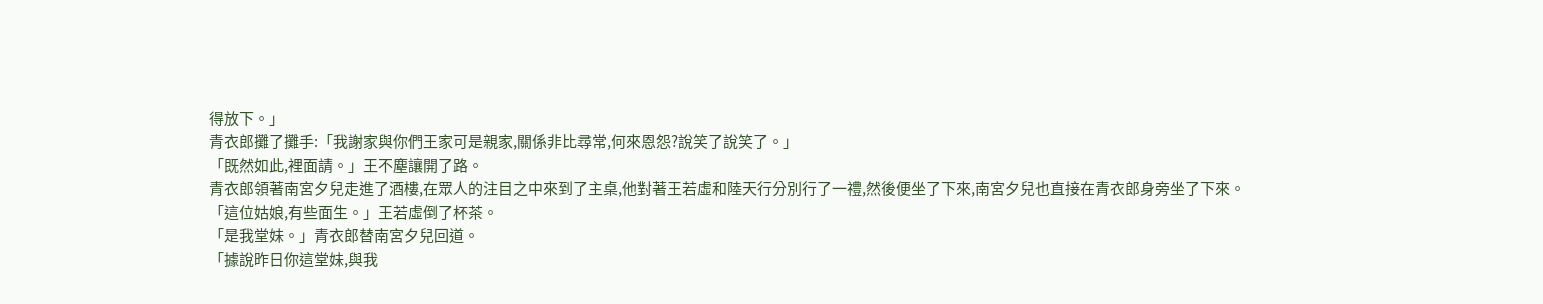得放下。」
青衣郎攤了攤手:「我謝家與你們王家可是親家,關係非比尋常,何來恩怨?說笑了說笑了。」
「既然如此,裡面請。」王不塵讓開了路。
青衣郎領著南宮夕兒走進了酒樓,在眾人的注目之中來到了主桌,他對著王若虛和陸天行分別行了一禮,然後便坐了下來,南宮夕兒也直接在青衣郎身旁坐了下來。
「這位姑娘,有些面生。」王若虛倒了杯茶。
「是我堂妹。」青衣郎替南宮夕兒回道。
「據說昨日你這堂妹,與我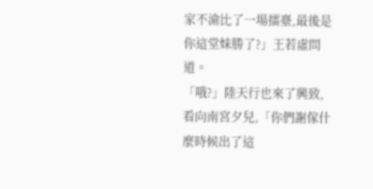家不渝比了一場擂臺,最後是你這堂妹勝了?」王若虛問道。
「哦?」陸天行也來了興致,看向南宮夕兒,「你們謝傢什麼時候出了這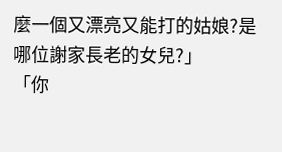麼一個又漂亮又能打的姑娘?是哪位謝家長老的女兒?」
「你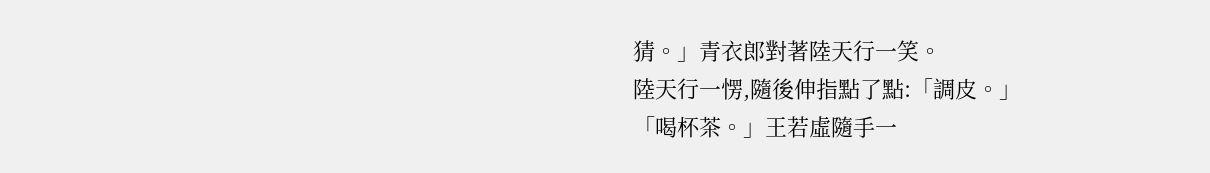猜。」青衣郎對著陸天行一笑。
陸天行一愣,隨後伸指點了點:「調皮。」
「喝杯茶。」王若虛隨手一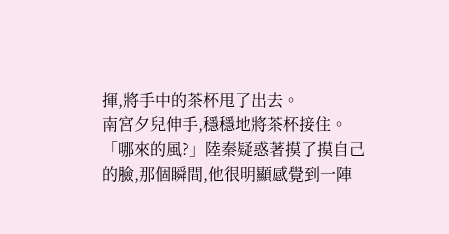揮,將手中的茶杯甩了出去。
南宮夕兒伸手,穩穩地將茶杯接住。
「哪來的風?」陸秦疑惑著摸了摸自己的臉,那個瞬間,他很明顯感覺到一陣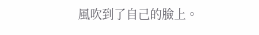風吹到了自己的臉上。